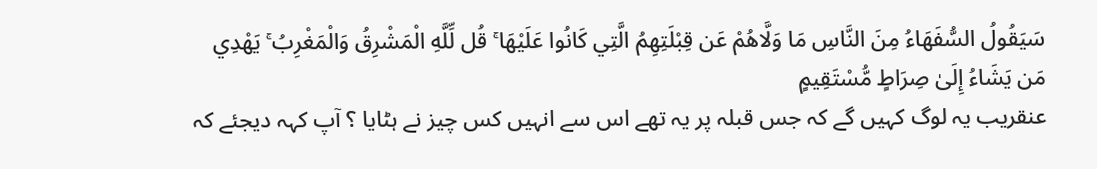سَيَقُولُ السُّفَهَاءُ مِنَ النَّاسِ مَا وَلَّاهُمْ عَن قِبْلَتِهِمُ الَّتِي كَانُوا عَلَيْهَا ۚ قُل لِّلَّهِ الْمَشْرِقُ وَالْمَغْرِبُ ۚ يَهْدِي مَن يَشَاءُ إِلَىٰ صِرَاطٍ مُّسْتَقِيمٍ
عنقریب یہ لوگ کہیں گے کہ جس قبلہ پر یہ تھے اس سے انہیں کس چیز نے ہٹایا ؟ آپ کہہ دیجئے کہ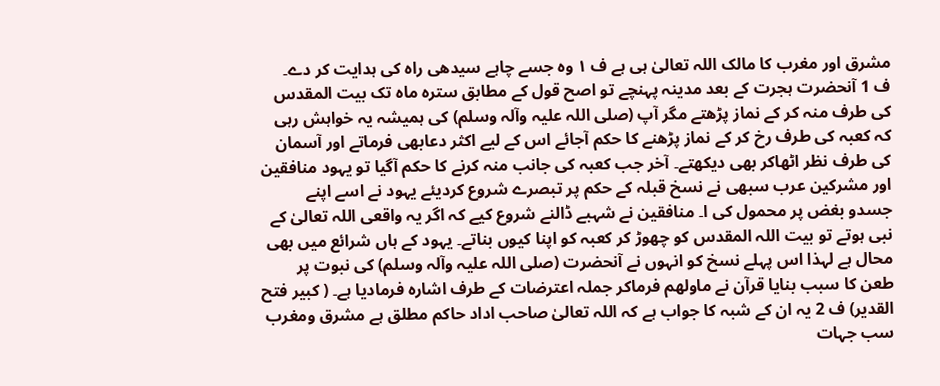مشرق اور مغرب کا مالک اللہ تعالیٰ ہی ہے ف ١ وہ جسے چاہے سیدھی راہ کی ہدایت کر دے۔
ف 1 آنحضرت ہجرت کے بعد مدینہ پہنچے تو اصح قول کے مطابق سترہ ماہ تک بیت المقدس کی طرف منہ کر کے نماز پڑھتے مگر آپ (صلی اللہ علیہ وآلہ وسلم) کی ہمیشہ یہ خواہش رہی کہ کعبہ کی طرف رخ کر کے نماز پڑھنے کا حکم آجائے اس کے لیے اکثر دعابھی فرماتے اور آسمان کی طرف نظر اٹھاکر بھی دیکھتے۔ آخر جب کعبہ کی جانب منہ کرنے کا حکم آگیا تو یہود منافقین اور مشرکین عرب سبھی نے نسخ قبلہ کے حکم پر تبصرے شروع کردیئے یہود نے اسے اپنے جسدو بغض پر محمول کی ا۔ منافقین نے شہبے ڈالنے شروع کیے کہ اگر یہ واقعی اللہ تعالیٰ کے نبی ہوتے تو بیت اللہ المقدس کو چھوڑ کر کعبہ کو اپنا کیوں بناتے۔ یہود کے ہاں شرائع میں بھی محال ہے لہذا اس پہلے نسخ کو انہوں نے آنحضرت (صلی اللہ علیہ وآلہ وسلم) کی نبوت پر طعن کا سبب بنایا قرآن نے ماولھم فرماکر جملہ اعترضات کے طرف اشارہ فرمادیا ہے۔ ( کبیر فتح القدیر) ف 2 یہ ان کے شبہ کا جواب ہے کہ اللہ تعالیٰ صاحب اداد حاکم مطلق ہے مشرق ومغرب سب جہات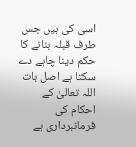اسی کی ہیں جس طرف قبلہ بنانے کا حکم دینا چاہے دے سکتا ہے اصل بات اللہ تعالیٰ کے احکام کی فرمانبرداری ہے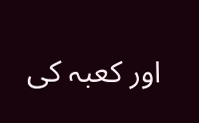اور کعبہ کی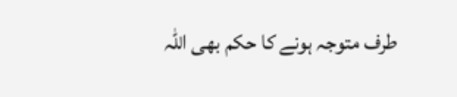طرف متوجہ ہونے کا حکم بھی اللہ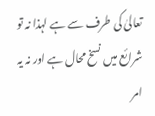تعالیٰ کی طرف سے ہے لہذا نہ تو شرائع میں نسخ محال ہے اور نہ یہ امر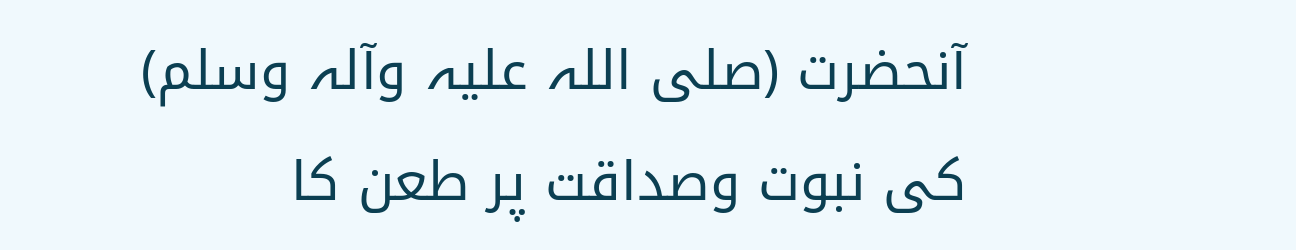آنحضرت (صلی اللہ علیہ وآلہ وسلم) کی نبوت وصداقت پر طعن کا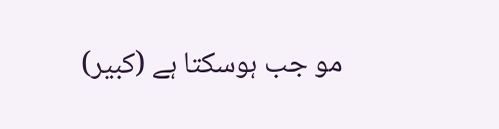مو جب ہوسکتا ہے (کبیر)